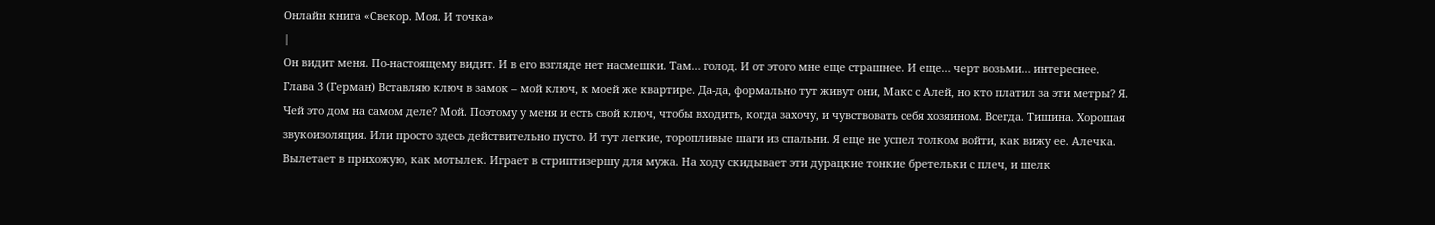Онлайн книга «Свекор. Моя. И точка»
|
Он видит меня. По-настоящему видит. И в его взгляде нет насмешки. Там… голод. И от этого мне еще страшнее. И еще… черт возьми… интереснее. Глава 3 (Герман) Вставляю ключ в замок – мой ключ, к моей же квартире. Да-да, формально тут живут они, Макс с Алей, но кто платил за эти метры? Я. Чей это дом на самом деле? Мой. Поэтому у меня и есть свой ключ, чтобы входить, когда захочу, и чувствовать себя хозяином. Всегда. Тишина. Хорошая звукоизоляция. Или просто здесь действительно пусто. И тут легкие, торопливые шаги из спальни. Я еще не успел толком войти, как вижу ее. Алечка. Вылетает в прихожую, как мотылек. Играет в стриптизершу для мужа. На ходу скидывает эти дурацкие тонкие бретельки с плеч, и шелк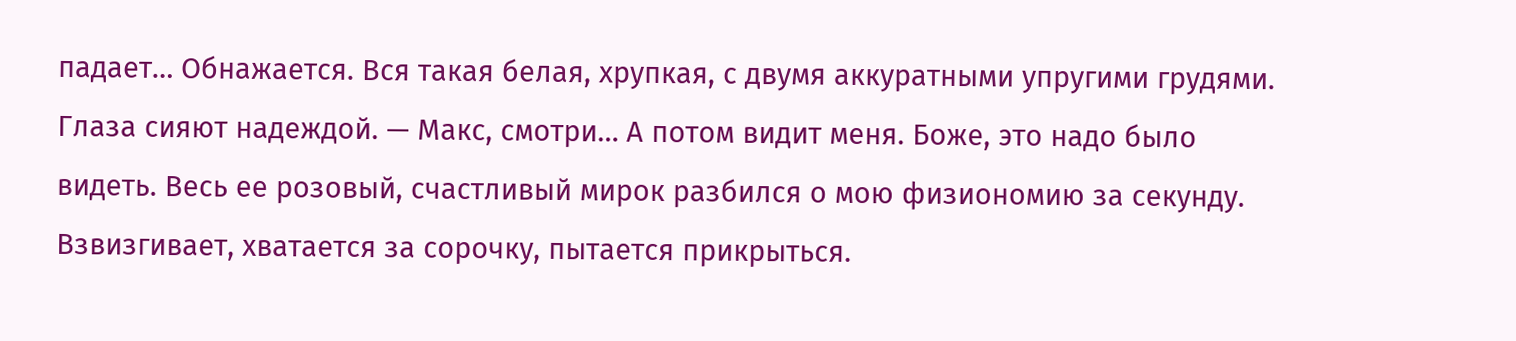падает… Обнажается. Вся такая белая, хрупкая, с двумя аккуратными упругими грудями. Глаза сияют надеждой. — Макс, смотри… А потом видит меня. Боже, это надо было видеть. Весь ее розовый, счастливый мирок разбился о мою физиономию за секунду. Взвизгивает, хватается за сорочку, пытается прикрыться.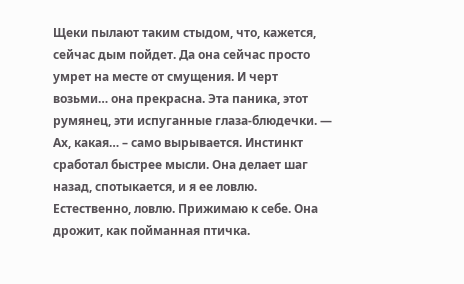Щеки пылают таким стыдом, что, кажется, сейчас дым пойдет. Да она сейчас просто умрет на месте от смущения. И черт возьми… она прекрасна. Эта паника, этот румянец, эти испуганные глаза-блюдечки. — Ах, какая… – само вырывается. Инстинкт сработал быстрее мысли. Она делает шаг назад, спотыкается, и я ее ловлю. Естественно, ловлю. Прижимаю к себе. Она дрожит, как пойманная птичка.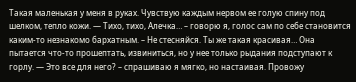Такая маленькая у меня в руках. Чувствую каждым нервом ее голую спину под шелком, тепло кожи. — Тихо, тихо, Алечка… – говорю я, голос сам по себе становится каким-то незнакомо бархатным. – Не стесняйся. Ты же такая красивая… Она пытается что-то прошептать, извиниться, но у нее только рыдания подступают к горлу. — Это все для него? – спрашиваю я мягко, но настаивая. Провожу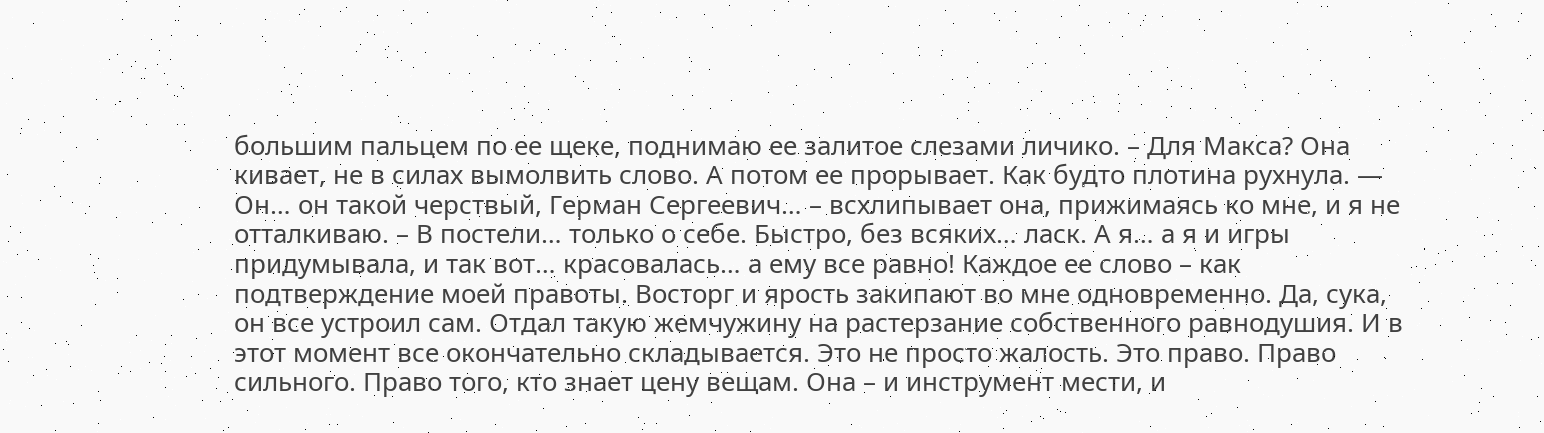большим пальцем по ее щеке, поднимаю ее залитое слезами личико. – Для Макса? Она кивает, не в силах вымолвить слово. А потом ее прорывает. Как будто плотина рухнула. — Он… он такой черствый, Герман Сергеевич… – всхлипывает она, прижимаясь ко мне, и я не отталкиваю. – В постели… только о себе. Быстро, без всяких… ласк. А я… а я и игры придумывала, и так вот… красовалась… а ему все равно! Каждое ее слово – как подтверждение моей правоты. Восторг и ярость закипают во мне одновременно. Да, сука, он все устроил сам. Отдал такую жемчужину на растерзание собственного равнодушия. И в этот момент все окончательно складывается. Это не просто жалость. Это право. Право сильного. Право того, кто знает цену вещам. Она – и инструмент мести, и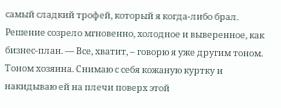самый сладкий трофей, который я когда-либо брал. Решение созрело мгновенно, холодное и выверенное, как бизнес-план. — Все, хватит, – говорю я уже другим тоном. Тоном хозяина. Снимаю с себя кожаную куртку и накидываю ей на плечи поверх этой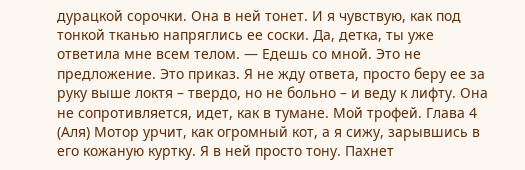дурацкой сорочки. Она в ней тонет. И я чувствую, как под тонкой тканью напряглись ее соски. Да, детка, ты уже ответила мне всем телом. — Едешь со мной. Это не предложение. Это приказ. Я не жду ответа, просто беру ее за руку выше локтя – твердо, но не больно – и веду к лифту. Она не сопротивляется, идет, как в тумане. Мой трофей. Глава 4 (Аля) Мотор урчит, как огромный кот, а я сижу, зарывшись в его кожаную куртку. Я в ней просто тону. Пахнет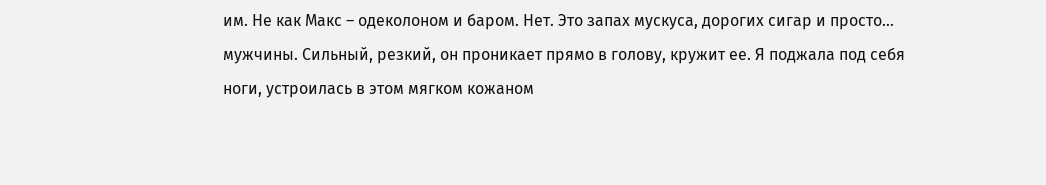им. Не как Макс – одеколоном и баром. Нет. Это запах мускуса, дорогих сигар и просто… мужчины. Сильный, резкий, он проникает прямо в голову, кружит ее. Я поджала под себя ноги, устроилась в этом мягком кожаном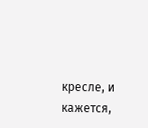кресле, и кажется,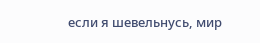если я шевельнусь, мир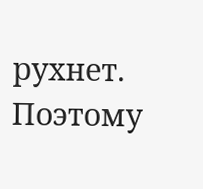рухнет. Поэтому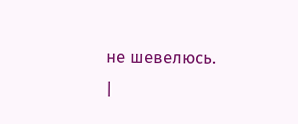не шевелюсь. |